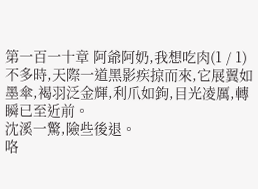第一百一十章 阿爺阿奶,我想吃肉(1 / 1)
不多時,天際一道黑影疾掠而來,它展翼如墨傘,褐羽泛金輝,利爪如鉤,目光凌厲,轉瞬已至近前。
沈溪一驚,險些後退。
咯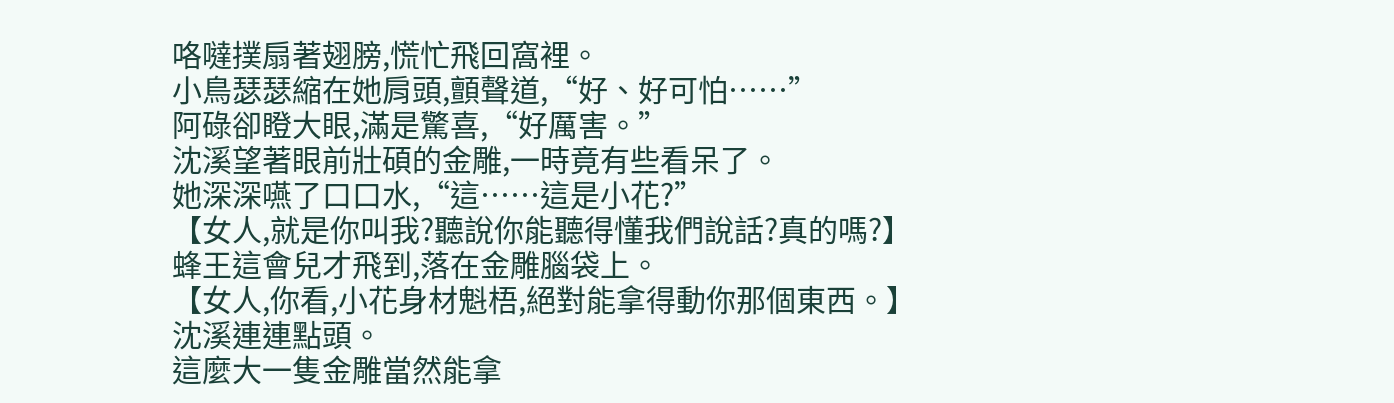咯噠撲扇著翅膀,慌忙飛回窩裡。
小鳥瑟瑟縮在她肩頭,顫聲道,“好、好可怕……”
阿碌卻瞪大眼,滿是驚喜,“好厲害。”
沈溪望著眼前壯碩的金雕,一時竟有些看呆了。
她深深嚥了口口水,“這……這是小花?”
【女人,就是你叫我?聽說你能聽得懂我們說話?真的嗎?】
蜂王這會兒才飛到,落在金雕腦袋上。
【女人,你看,小花身材魁梧,絕對能拿得動你那個東西。】
沈溪連連點頭。
這麼大一隻金雕當然能拿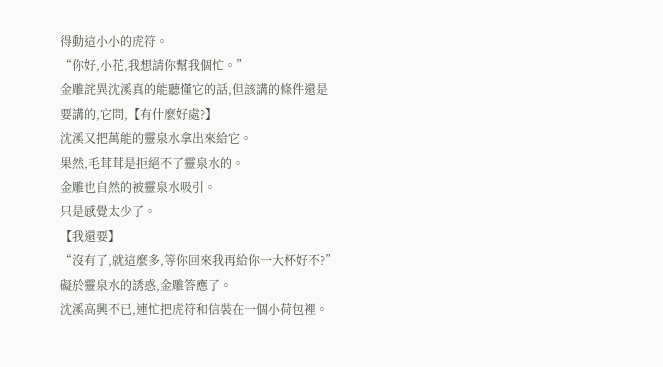得動這小小的虎符。
“你好,小花,我想請你幫我個忙。”
金雕詫異沈溪真的能聽懂它的話,但該講的條件還是要講的,它問,【有什麼好處?】
沈溪又把萬能的靈泉水拿出來給它。
果然,毛茸茸是拒絕不了靈泉水的。
金雕也自然的被靈泉水吸引。
只是感覺太少了。
【我還要】
“沒有了,就這麼多,等你回來我再給你一大杯好不?”
礙於靈泉水的誘惑,金雕答應了。
沈溪高興不已,連忙把虎符和信裝在一個小荷包裡。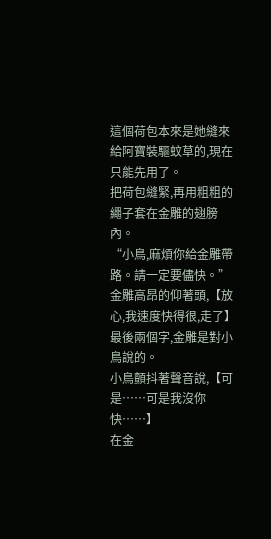這個荷包本來是她縫來給阿寶裝驅蚊草的,現在只能先用了。
把荷包縫緊,再用粗粗的繩子套在金雕的翅膀內。
“小鳥,麻煩你給金雕帶路。請一定要儘快。”
金雕高昂的仰著頭,【放心,我速度快得很,走了】
最後兩個字,金雕是對小鳥說的。
小鳥顫抖著聲音說,【可是……可是我沒你快……】
在金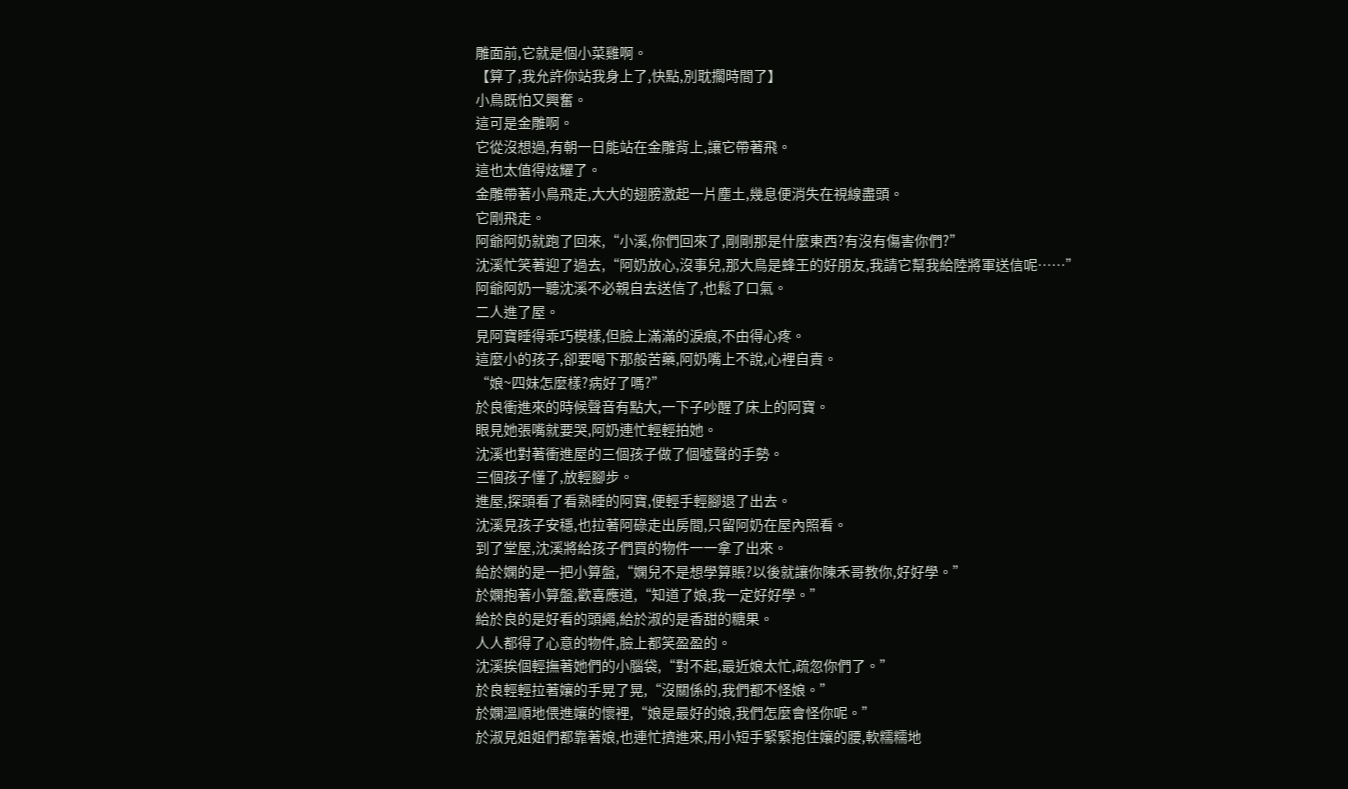雕面前,它就是個小菜雞啊。
【算了,我允許你站我身上了,快點,別耽擱時間了】
小鳥既怕又興奮。
這可是金雕啊。
它從沒想過,有朝一日能站在金雕背上,讓它帶著飛。
這也太值得炫耀了。
金雕帶著小鳥飛走,大大的翅膀激起一片塵土,幾息便消失在視線盡頭。
它剛飛走。
阿爺阿奶就跑了回來,“小溪,你們回來了,剛剛那是什麼東西?有沒有傷害你們?”
沈溪忙笑著迎了過去,“阿奶放心,沒事兒,那大鳥是蜂王的好朋友,我請它幫我給陸將軍送信呢……”
阿爺阿奶一聽沈溪不必親自去送信了,也鬆了口氣。
二人進了屋。
見阿寶睡得乖巧模樣,但臉上滿滿的淚痕,不由得心疼。
這麼小的孩子,卻要喝下那般苦藥,阿奶嘴上不說,心裡自責。
“娘~四妹怎麼樣?病好了嗎?”
於良衝進來的時候聲音有點大,一下子吵醒了床上的阿寶。
眼見她張嘴就要哭,阿奶連忙輕輕拍她。
沈溪也對著衝進屋的三個孩子做了個噓聲的手勢。
三個孩子懂了,放輕腳步。
進屋,探頭看了看熟睡的阿寶,便輕手輕腳退了出去。
沈溪見孩子安穩,也拉著阿碌走出房間,只留阿奶在屋內照看。
到了堂屋,沈溪將給孩子們買的物件一一拿了出來。
給於嫻的是一把小算盤,“嫻兒不是想學算賬?以後就讓你陳禾哥教你,好好學。”
於嫻抱著小算盤,歡喜應道,“知道了娘,我一定好好學。”
給於良的是好看的頭繩,給於淑的是香甜的糖果。
人人都得了心意的物件,臉上都笑盈盈的。
沈溪挨個輕撫著她們的小腦袋,“對不起,最近娘太忙,疏忽你們了。”
於良輕輕拉著孃的手晃了晃,“沒關係的,我們都不怪娘。”
於嫻溫順地偎進孃的懷裡,“娘是最好的娘,我們怎麼會怪你呢。”
於淑見姐姐們都靠著娘,也連忙擠進來,用小短手緊緊抱住孃的腰,軟糯糯地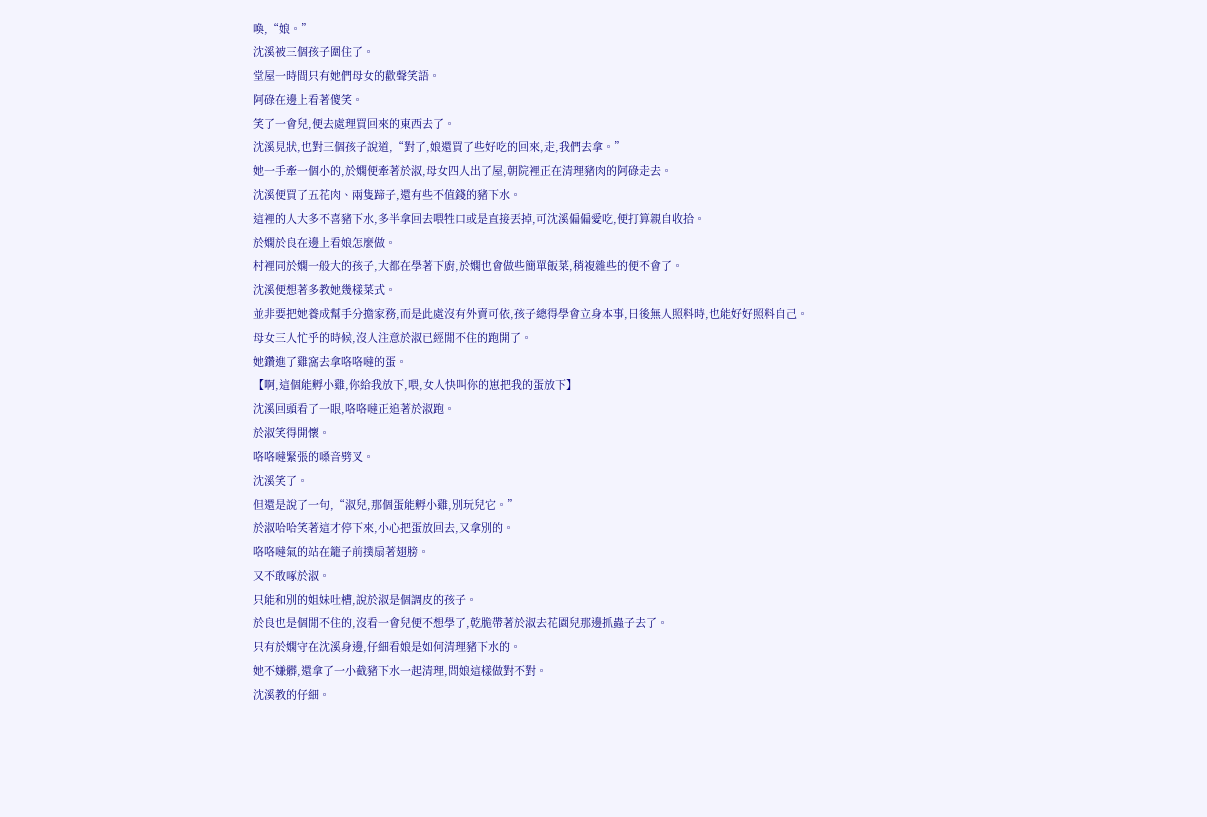喚,“娘。”
沈溪被三個孩子圍住了。
堂屋一時間只有她們母女的歡聲笑語。
阿碌在邊上看著傻笑。
笑了一會兒,便去處理買回來的東西去了。
沈溪見狀,也對三個孩子說道,“對了,娘還買了些好吃的回來,走,我們去拿。”
她一手牽一個小的,於嫻便牽著於淑,母女四人出了屋,朝院裡正在清理豬肉的阿碌走去。
沈溪便買了五花肉、兩隻蹄子,還有些不值錢的豬下水。
這裡的人大多不喜豬下水,多半拿回去喂牲口或是直接丟掉,可沈溪偏偏愛吃,便打算親自收拾。
於嫻於良在邊上看娘怎麼做。
村裡同於嫻一般大的孩子,大都在學著下廚,於嫻也會做些簡單飯菜,稍複雜些的便不會了。
沈溪便想著多教她幾樣菜式。
並非要把她養成幫手分擔家務,而是此處沒有外賣可依,孩子總得學會立身本事,日後無人照料時,也能好好照料自己。
母女三人忙乎的時候,沒人注意於淑已經閒不住的跑開了。
她鑽進了雞窩去拿咯咯噠的蛋。
【啊,這個能孵小雞,你給我放下,喂,女人快叫你的崽把我的蛋放下】
沈溪回頭看了一眼,咯咯噠正追著於淑跑。
於淑笑得開懷。
咯咯噠緊張的嗓音劈叉。
沈溪笑了。
但還是說了一句,“淑兒,那個蛋能孵小雞,別玩兒它。”
於淑哈哈笑著這才停下來,小心把蛋放回去,又拿別的。
咯咯噠氣的站在籠子前撲扇著翅膀。
又不敢啄於淑。
只能和別的姐妹吐槽,說於淑是個調皮的孩子。
於良也是個閒不住的,沒看一會兒便不想學了,乾脆帶著於淑去花園兒那邊抓蟲子去了。
只有於嫻守在沈溪身邊,仔細看娘是如何清理豬下水的。
她不嫌髒,還拿了一小截豬下水一起清理,問娘這樣做對不對。
沈溪教的仔細。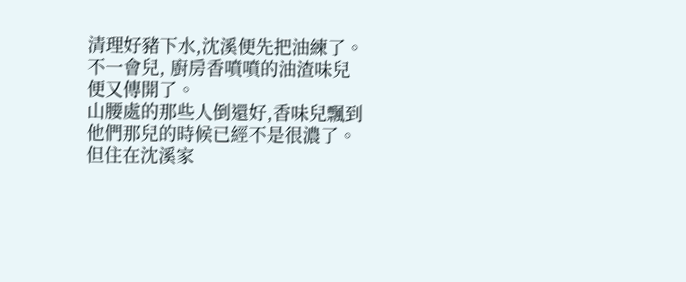清理好豬下水,沈溪便先把油練了。
不一會兒, 廚房香噴噴的油渣味兒便又傳開了。
山腰處的那些人倒還好,香味兒飄到他們那兒的時候已經不是很濃了。
但住在沈溪家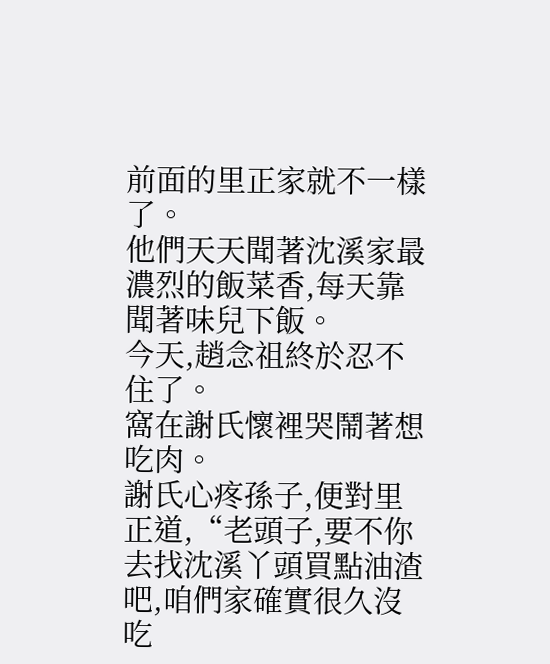前面的里正家就不一樣了。
他們天天聞著沈溪家最濃烈的飯菜香,每天靠聞著味兒下飯。
今天,趙念祖終於忍不住了。
窩在謝氏懷裡哭鬧著想吃肉。
謝氏心疼孫子,便對里正道,“老頭子,要不你去找沈溪丫頭買點油渣吧,咱們家確實很久沒吃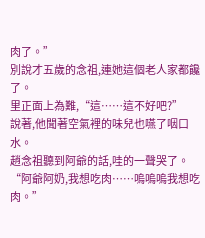肉了。”
別說才五歲的念祖,連她這個老人家都饞了。
里正面上為難,“這……這不好吧?”
說著,他聞著空氣裡的味兒也嚥了咽口水。
趙念祖聽到阿爺的話,哇的一聲哭了。
“阿爺阿奶,我想吃肉……嗚嗚嗚我想吃肉。”